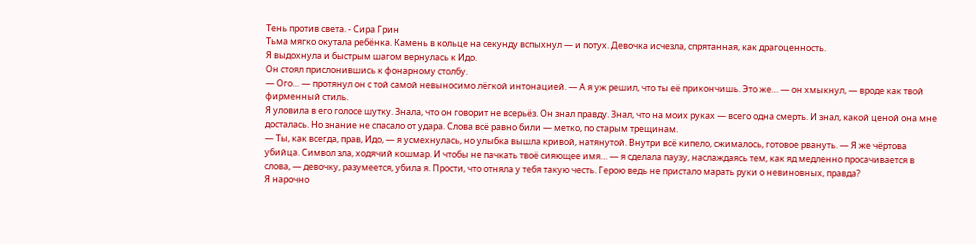Тень против света. - Сира Грин
Тьма мягко окутала ребёнка. Камень в кольце на секунду вспыхнул — и потух. Девочка исчезла, спрятанная, как драгоценность.
Я выдохнула и быстрым шагом вернулась к Идо.
Он стоял прислонившись к фонарному столбу.
— Ого… — протянул он с той самой невыносимо лёгкой интонацией. — А я уж решил, что ты её прикончишь. Это же… — он хмыкнул, — вроде как твой фирменный стиль.
Я уловила в его голосе шутку. Знала, что он говорит не всерьёз. Он знал правду. Знал, что на моих руках — всего одна смерть. И знал, какой ценой она мне досталась. Но знание не спасало от удара. Слова всё равно били — метко, по старым трещинам.
— Ты, как всегда, прав, Идо, — я усмехнулась, но улыбка вышла кривой, натянутой. Внутри всё кипело, сжималось, готовое рвануть. — Я же чёртова убийца. Символ зла, ходячий кошмар. И чтобы не пачкать твоё сияющее имя… — я сделала паузу, наслаждаясь тем, как яд медленно просачивается в слова, — девочку, разумеется, убила я. Прости, что отняла у тебя такую честь. Герою ведь не пристало марать руки о невиновных, правда?
Я нарочно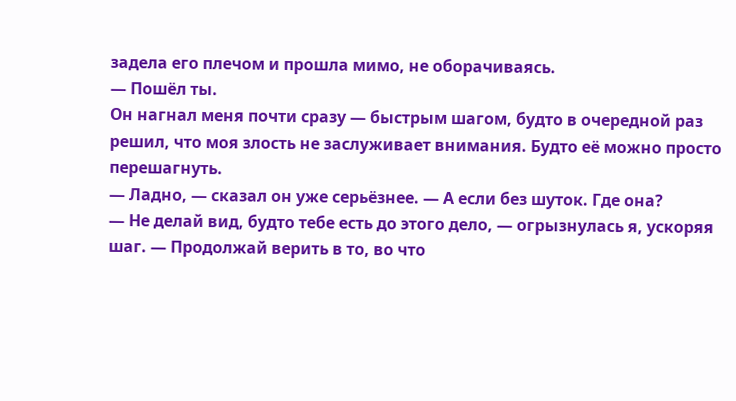задела его плечом и прошла мимо, не оборачиваясь.
— Пошёл ты.
Он нагнал меня почти сразу — быстрым шагом, будто в очередной раз решил, что моя злость не заслуживает внимания. Будто её можно просто перешагнуть.
— Ладно, — сказал он уже серьёзнее. — А если без шуток. Где она?
— Не делай вид, будто тебе есть до этого дело, — огрызнулась я, ускоряя шаг. — Продолжай верить в то, во что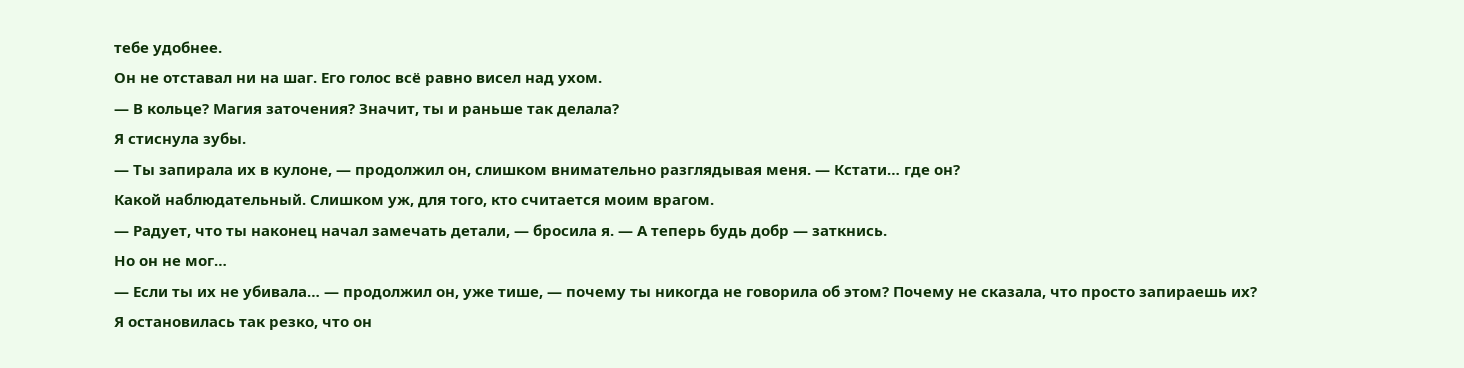тебе удобнее.
Он не отставал ни на шаг. Его голос всё равно висел над ухом.
— В кольце? Магия заточения? Значит, ты и раньше так делала?
Я стиснула зубы.
— Ты запирала их в кулоне, — продолжил он, слишком внимательно разглядывая меня. — Кстати… где он?
Какой наблюдательный. Слишком уж, для того, кто считается моим врагом.
— Радует, что ты наконец начал замечать детали, — бросила я. — А теперь будь добр — заткнись.
Но он не мог…
— Если ты их не убивала… — продолжил он, уже тише, — почему ты никогда не говорила об этом? Почему не сказала, что просто запираешь их?
Я остановилась так резко, что он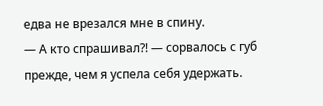едва не врезался мне в спину.
— А кто спрашивал?! — сорвалось с губ прежде, чем я успела себя удержать.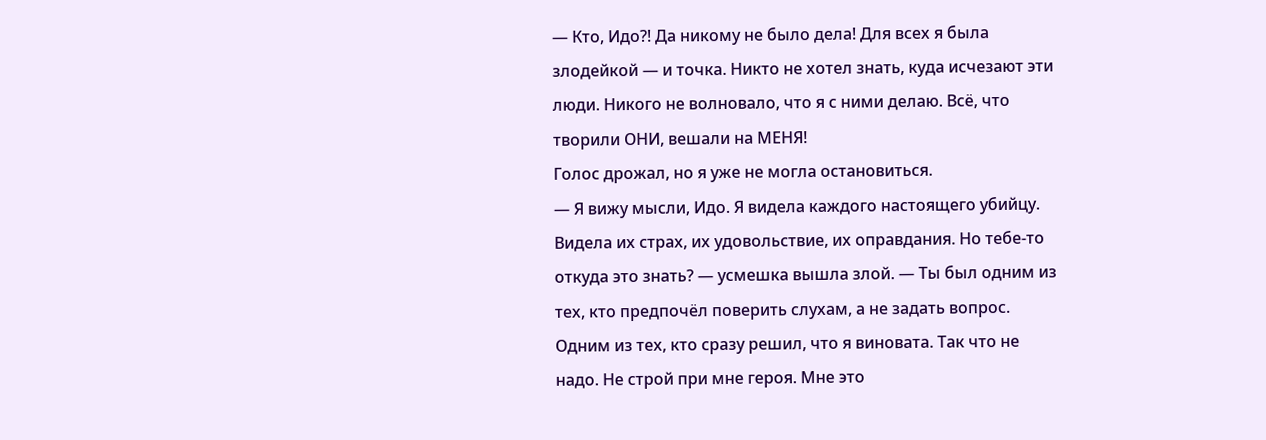— Кто, Идо?! Да никому не было дела! Для всех я была злодейкой — и точка. Никто не хотел знать, куда исчезают эти люди. Никого не волновало, что я с ними делаю. Всё, что творили ОНИ, вешали на МЕНЯ!
Голос дрожал, но я уже не могла остановиться.
— Я вижу мысли, Идо. Я видела каждого настоящего убийцу. Видела их страх, их удовольствие, их оправдания. Но тебе-то откуда это знать? — усмешка вышла злой. — Ты был одним из тех, кто предпочёл поверить слухам, а не задать вопрос. Одним из тех, кто сразу решил, что я виновата. Так что не надо. Не строй при мне героя. Мне это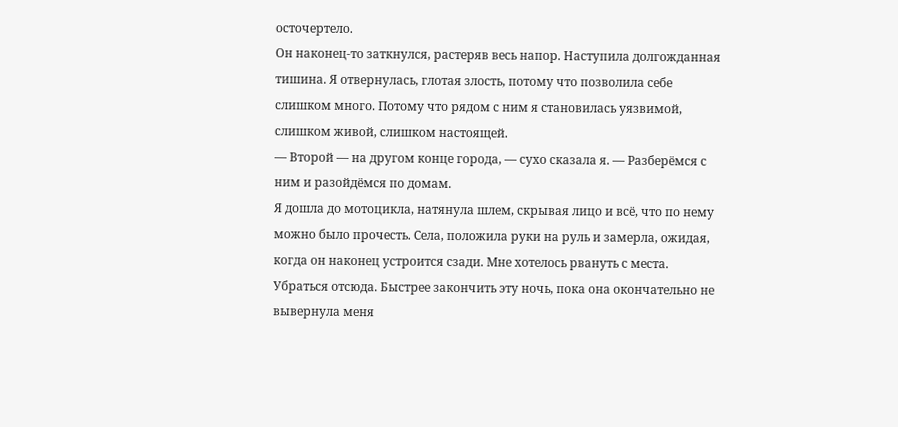осточертело.
Он наконец-то заткнулся, растеряв весь напор. Наступила долгожданная тишина. Я отвернулась, глотая злость, потому что позволила себе слишком много. Потому что рядом с ним я становилась уязвимой, слишком живой, слишком настоящей.
— Второй — на другом конце города, — сухо сказала я. — Разберёмся с ним и разойдёмся по домам.
Я дошла до мотоцикла, натянула шлем, скрывая лицо и всё, что по нему можно было прочесть. Села, положила руки на руль и замерла, ожидая, когда он наконец устроится сзади. Мне хотелось рвануть с места. Убраться отсюда. Быстрее закончить эту ночь, пока она окончательно не вывернула меня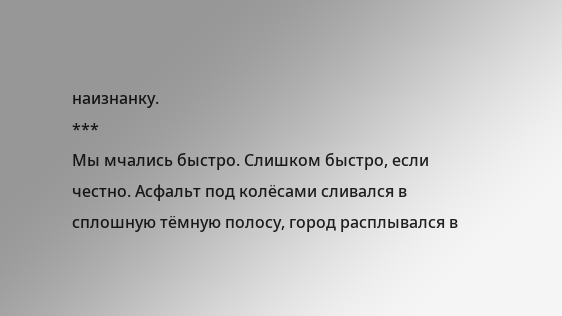наизнанку.
***
Мы мчались быстро. Слишком быстро, если честно. Асфальт под колёсами сливался в сплошную тёмную полосу, город расплывался в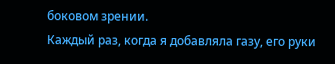боковом зрении.
Каждый раз, когда я добавляла газу, его руки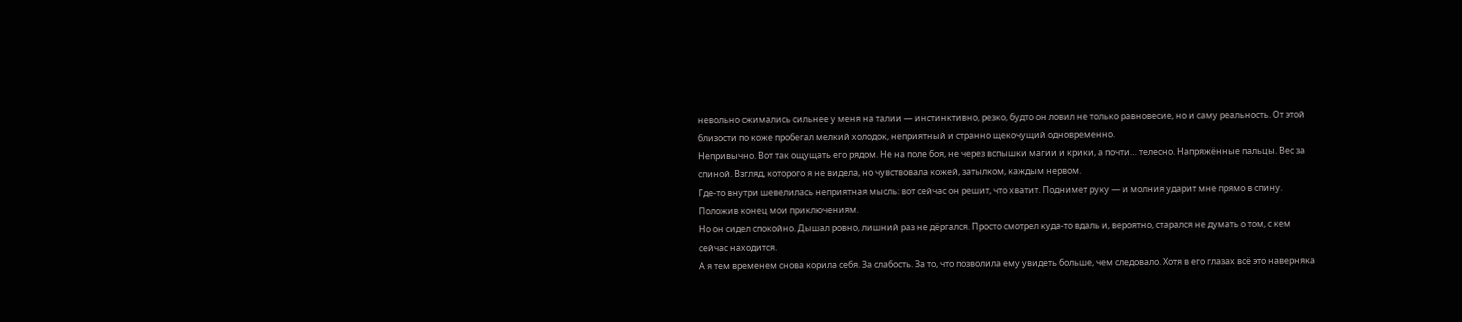невольно сжимались сильнее у меня на талии — инстинктивно, резко, будто он ловил не только равновесие, но и саму реальность. От этой близости по коже пробегал мелкий холодок, неприятный и странно щекочущий одновременно.
Непривычно. Вот так ощущать его рядом. Не на поле боя, не через вспышки магии и крики, а почти… телесно. Напряжённые пальцы. Вес за спиной. Взгляд, которого я не видела, но чувствовала кожей, затылком, каждым нервом.
Где-то внутри шевелилась неприятная мысль: вот сейчас он решит, что хватит. Поднимет руку — и молния ударит мне прямо в спину. Положив конец мои приключениям.
Но он сидел спокойно. Дышал ровно, лишний раз не дёргался. Просто смотрел куда-то вдаль и, вероятно, старался не думать о том, с кем сейчас находится.
А я тем временем снова корила себя. За слабость. За то, что позволила ему увидеть больше, чем следовало. Хотя в его глазах всё это наверняка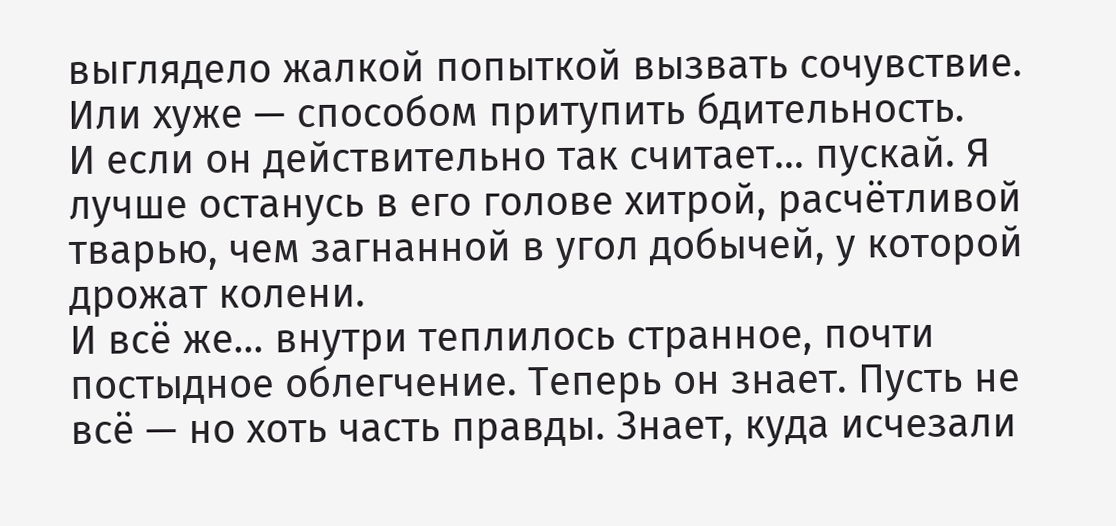выглядело жалкой попыткой вызвать сочувствие. Или хуже — способом притупить бдительность.
И если он действительно так считает… пускай. Я лучше останусь в его голове хитрой, расчётливой тварью, чем загнанной в угол добычей, у которой дрожат колени.
И всё же… внутри теплилось странное, почти постыдное облегчение. Теперь он знает. Пусть не всё — но хоть часть правды. Знает, куда исчезали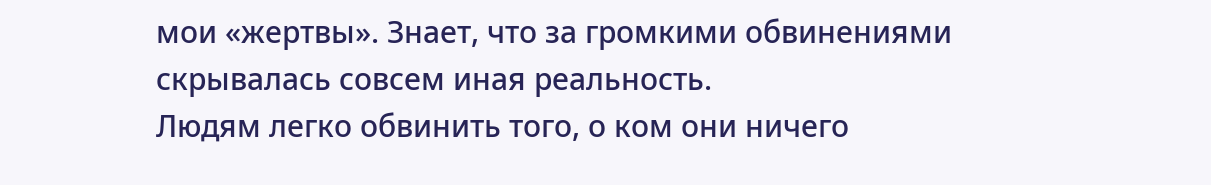мои «жертвы». Знает, что за громкими обвинениями скрывалась совсем иная реальность.
Людям легко обвинить того, о ком они ничего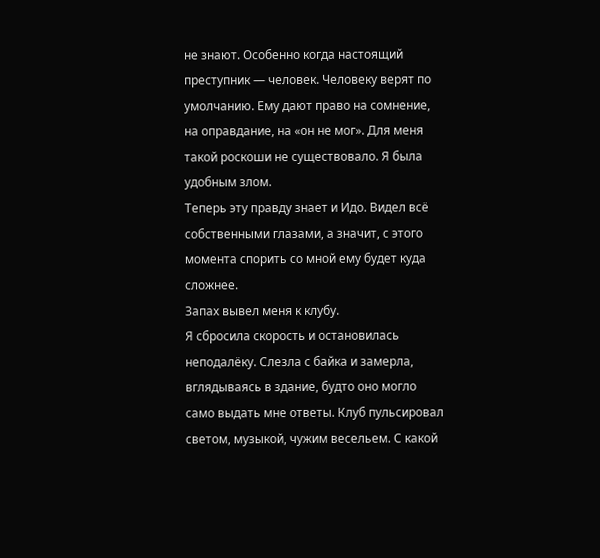не знают. Особенно когда настоящий преступник — человек. Человеку верят по умолчанию. Ему дают право на сомнение, на оправдание, на «он не мог». Для меня такой роскоши не существовало. Я была удобным злом.
Теперь эту правду знает и Идо. Видел всё собственными глазами, а значит, с этого момента спорить со мной ему будет куда сложнее.
Запах вывел меня к клубу.
Я сбросила скорость и остановилась неподалёку. Слезла с байка и замерла, вглядываясь в здание, будто оно могло само выдать мне ответы. Клуб пульсировал светом, музыкой, чужим весельем. С какой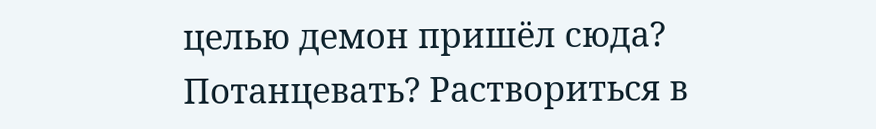целью демон пришёл сюда? Потанцевать? Раствориться в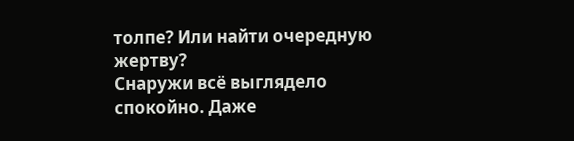толпе? Или найти очередную жертву?
Снаружи всё выглядело спокойно. Даже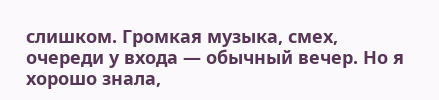слишком. Громкая музыка, смех, очереди у входа — обычный вечер. Но я хорошо знала,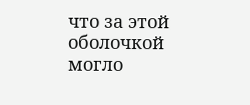что за этой оболочкой могло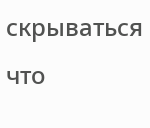скрываться что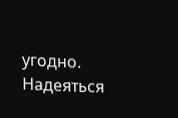угодно. Надеяться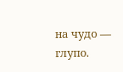на чудо — глупо.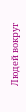Людей вокруг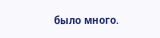было много.